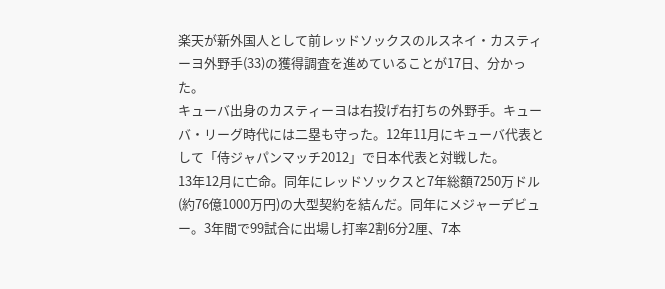楽天が新外国人として前レッドソックスのルスネイ・カスティーヨ外野手(33)の獲得調査を進めていることが17日、分かった。
キューバ出身のカスティーヨは右投げ右打ちの外野手。キューバ・リーグ時代には二塁も守った。12年11月にキューバ代表として「侍ジャパンマッチ2012」で日本代表と対戦した。
13年12月に亡命。同年にレッドソックスと7年総額7250万ドル(約76億1000万円)の大型契約を結んだ。同年にメジャーデビュー。3年間で99試合に出場し打率2割6分2厘、7本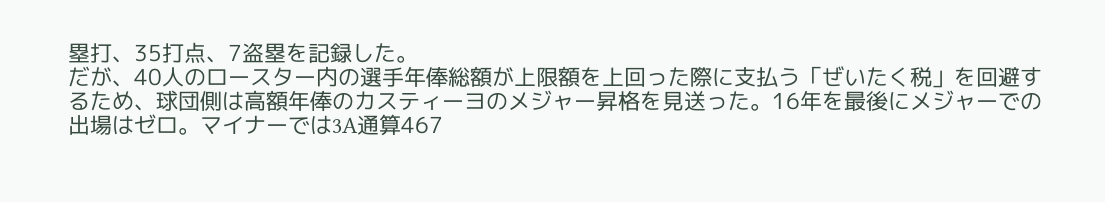塁打、35打点、7盗塁を記録した。
だが、40人のロースター内の選手年俸総額が上限額を上回った際に支払う「ぜいたく税」を回避するため、球団側は高額年俸のカスティーヨのメジャー昇格を見送った。16年を最後にメジャーでの出場はゼロ。マイナーでは3A通算467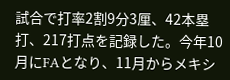試合で打率2割9分3厘、42本塁打、217打点を記録した。今年10月にFAとなり、11月からメキシ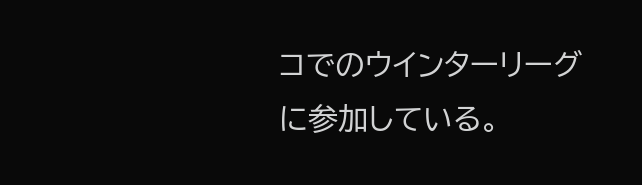コでのウインターリーグに参加している。